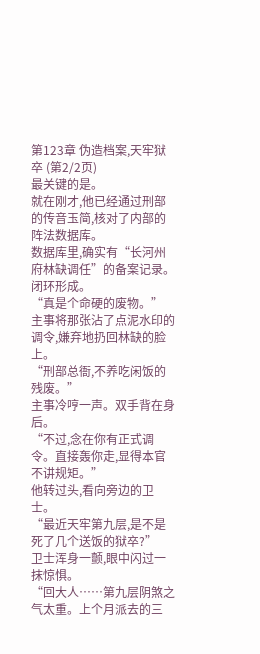第123章 伪造档案,天牢狱卒 (第2/2页)
最关键的是。
就在刚才,他已经通过刑部的传音玉简,核对了内部的阵法数据库。
数据库里,确实有“长河州府林缺调任”的备案记录。
闭环形成。
“真是个命硬的废物。”
主事将那张沾了点泥水印的调令,嫌弃地扔回林缺的脸上。
“刑部总衙,不养吃闲饭的残废。”
主事冷哼一声。双手背在身后。
“不过,念在你有正式调令。直接轰你走,显得本官不讲规矩。”
他转过头,看向旁边的卫士。
“最近天牢第九层,是不是死了几个送饭的狱卒?”
卫士浑身一颤,眼中闪过一抹惊惧。
“回大人……第九层阴煞之气太重。上个月派去的三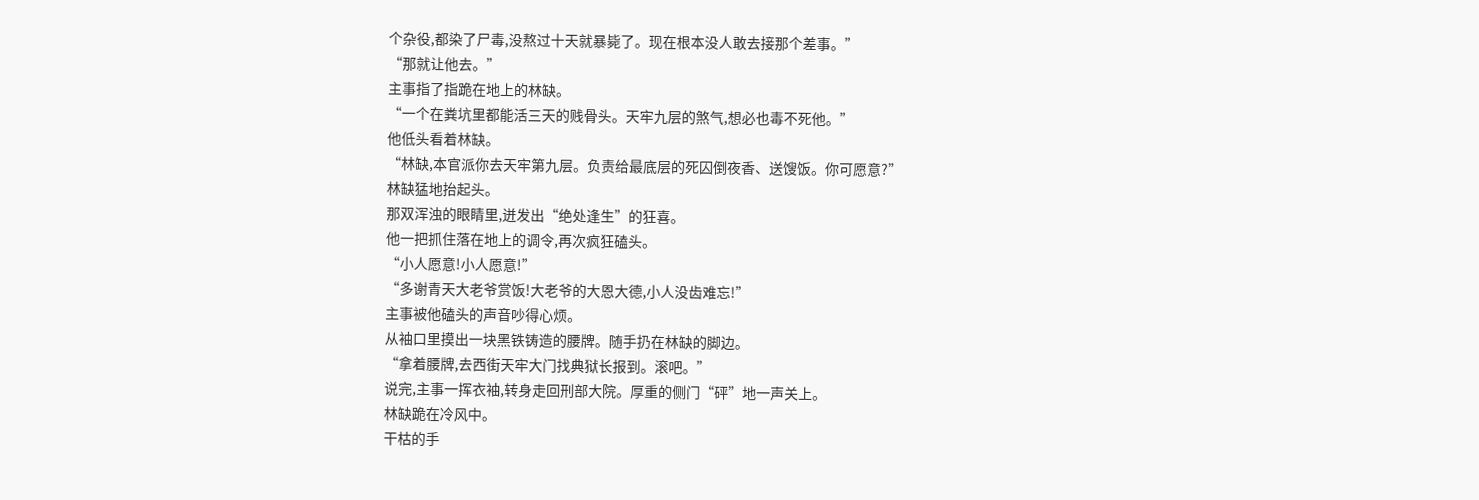个杂役,都染了尸毒,没熬过十天就暴毙了。现在根本没人敢去接那个差事。”
“那就让他去。”
主事指了指跪在地上的林缺。
“一个在粪坑里都能活三天的贱骨头。天牢九层的煞气,想必也毒不死他。”
他低头看着林缺。
“林缺,本官派你去天牢第九层。负责给最底层的死囚倒夜香、送馊饭。你可愿意?”
林缺猛地抬起头。
那双浑浊的眼睛里,迸发出“绝处逢生”的狂喜。
他一把抓住落在地上的调令,再次疯狂磕头。
“小人愿意!小人愿意!”
“多谢青天大老爷赏饭!大老爷的大恩大德,小人没齿难忘!”
主事被他磕头的声音吵得心烦。
从袖口里摸出一块黑铁铸造的腰牌。随手扔在林缺的脚边。
“拿着腰牌,去西街天牢大门找典狱长报到。滚吧。”
说完,主事一挥衣袖,转身走回刑部大院。厚重的侧门“砰”地一声关上。
林缺跪在冷风中。
干枯的手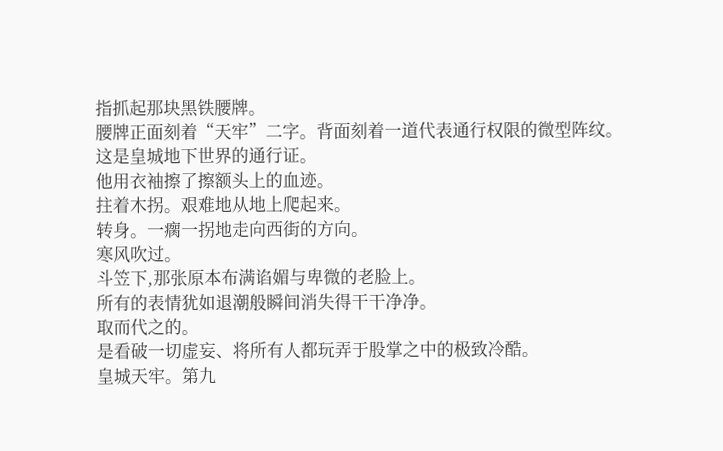指抓起那块黑铁腰牌。
腰牌正面刻着“天牢”二字。背面刻着一道代表通行权限的微型阵纹。
这是皇城地下世界的通行证。
他用衣袖擦了擦额头上的血迹。
拄着木拐。艰难地从地上爬起来。
转身。一瘸一拐地走向西街的方向。
寒风吹过。
斗笠下,那张原本布满谄媚与卑微的老脸上。
所有的表情犹如退潮般瞬间消失得干干净净。
取而代之的。
是看破一切虚妄、将所有人都玩弄于股掌之中的极致冷酷。
皇城天牢。第九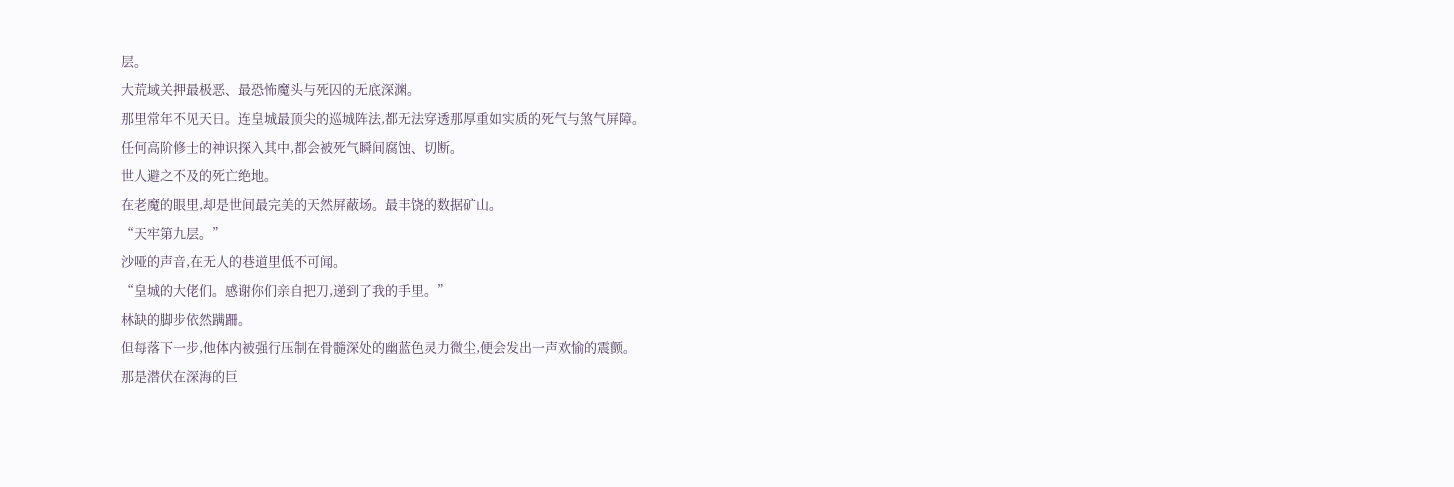层。
大荒域关押最极恶、最恐怖魔头与死囚的无底深渊。
那里常年不见天日。连皇城最顶尖的巡城阵法,都无法穿透那厚重如实质的死气与煞气屏障。
任何高阶修士的神识探入其中,都会被死气瞬间腐蚀、切断。
世人避之不及的死亡绝地。
在老魔的眼里,却是世间最完美的天然屏蔽场。最丰饶的数据矿山。
“天牢第九层。”
沙哑的声音,在无人的巷道里低不可闻。
“皇城的大佬们。感谢你们亲自把刀,递到了我的手里。”
林缺的脚步依然蹒跚。
但每落下一步,他体内被强行压制在骨髓深处的幽蓝色灵力微尘,便会发出一声欢愉的震颤。
那是潜伏在深海的巨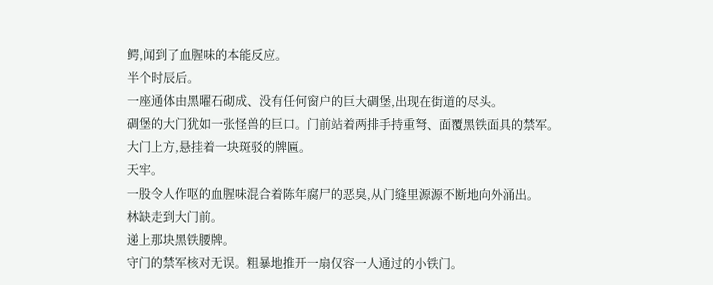鳄,闻到了血腥味的本能反应。
半个时辰后。
一座通体由黑曜石砌成、没有任何窗户的巨大碉堡,出现在街道的尽头。
碉堡的大门犹如一张怪兽的巨口。门前站着两排手持重弩、面覆黑铁面具的禁军。
大门上方,悬挂着一块斑驳的牌匾。
天牢。
一股令人作呕的血腥味混合着陈年腐尸的恶臭,从门缝里源源不断地向外涌出。
林缺走到大门前。
递上那块黑铁腰牌。
守门的禁军核对无误。粗暴地推开一扇仅容一人通过的小铁门。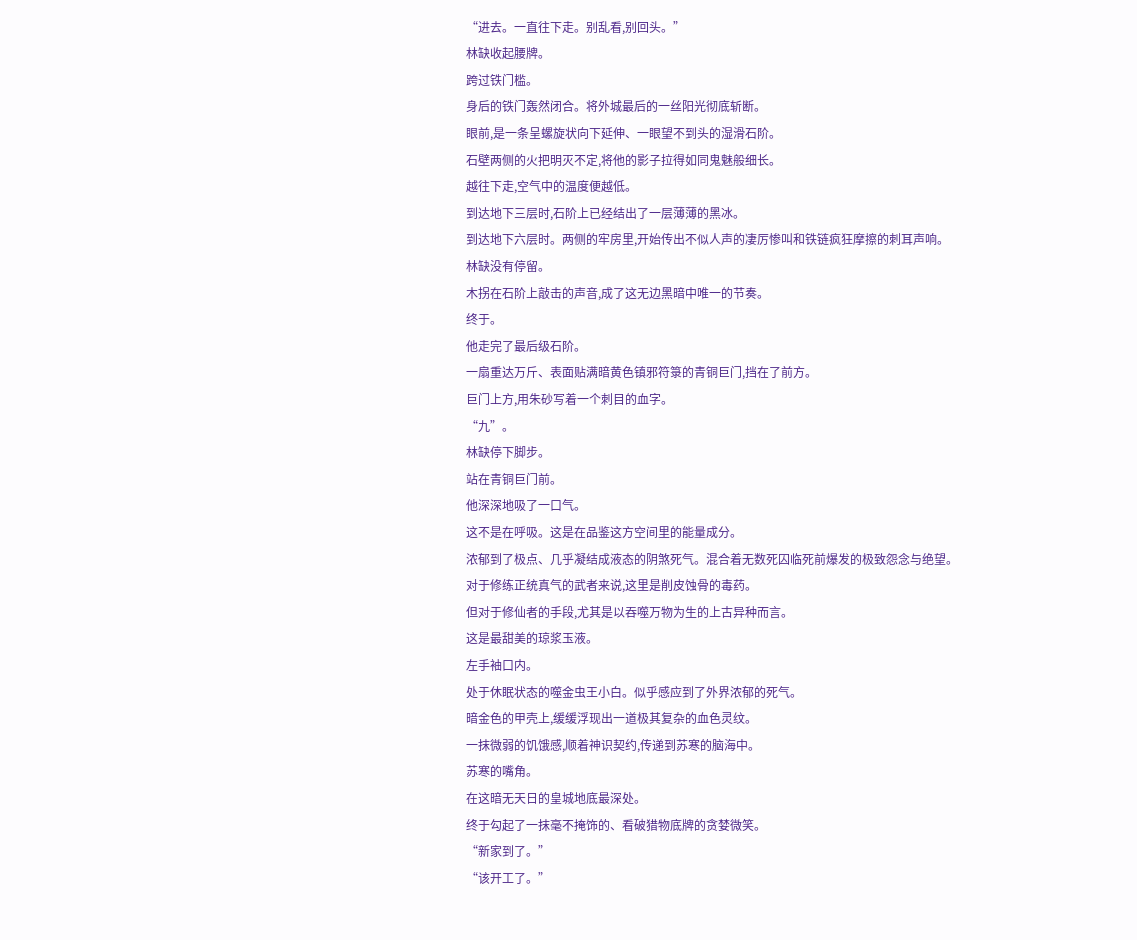“进去。一直往下走。别乱看,别回头。”
林缺收起腰牌。
跨过铁门槛。
身后的铁门轰然闭合。将外城最后的一丝阳光彻底斩断。
眼前,是一条呈螺旋状向下延伸、一眼望不到头的湿滑石阶。
石壁两侧的火把明灭不定,将他的影子拉得如同鬼魅般细长。
越往下走,空气中的温度便越低。
到达地下三层时,石阶上已经结出了一层薄薄的黑冰。
到达地下六层时。两侧的牢房里,开始传出不似人声的凄厉惨叫和铁链疯狂摩擦的刺耳声响。
林缺没有停留。
木拐在石阶上敲击的声音,成了这无边黑暗中唯一的节奏。
终于。
他走完了最后级石阶。
一扇重达万斤、表面贴满暗黄色镇邪符箓的青铜巨门,挡在了前方。
巨门上方,用朱砂写着一个刺目的血字。
“九”。
林缺停下脚步。
站在青铜巨门前。
他深深地吸了一口气。
这不是在呼吸。这是在品鉴这方空间里的能量成分。
浓郁到了极点、几乎凝结成液态的阴煞死气。混合着无数死囚临死前爆发的极致怨念与绝望。
对于修练正统真气的武者来说,这里是削皮蚀骨的毒药。
但对于修仙者的手段,尤其是以吞噬万物为生的上古异种而言。
这是最甜美的琼浆玉液。
左手袖口内。
处于休眠状态的噬金虫王小白。似乎感应到了外界浓郁的死气。
暗金色的甲壳上,缓缓浮现出一道极其复杂的血色灵纹。
一抹微弱的饥饿感,顺着神识契约,传递到苏寒的脑海中。
苏寒的嘴角。
在这暗无天日的皇城地底最深处。
终于勾起了一抹毫不掩饰的、看破猎物底牌的贪婪微笑。
“新家到了。”
“该开工了。”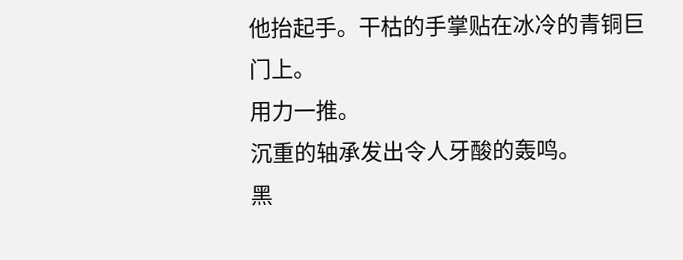他抬起手。干枯的手掌贴在冰冷的青铜巨门上。
用力一推。
沉重的轴承发出令人牙酸的轰鸣。
黑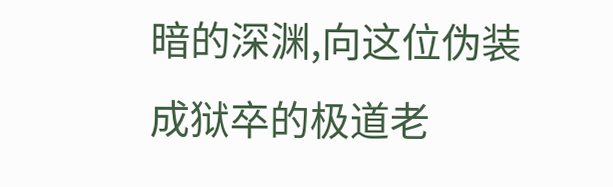暗的深渊,向这位伪装成狱卒的极道老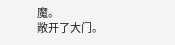魔。
敞开了大门。